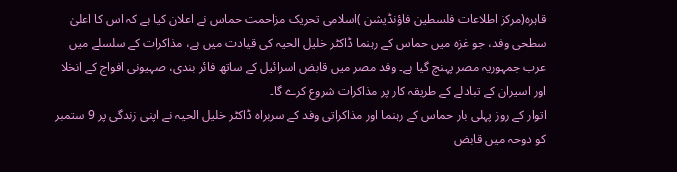قاہرہ(مرکز اطلاعات فلسطین فاؤنڈیشن )اسلامی تحریک مزاحمت حماس نے اعلان کیا ہے کہ اس کا اعلیٰ سطحی وفد، جو غزہ میں حماس کے رہنما ڈاکٹر خلیل الحیہ کی قیادت میں ہے، مذاکرات کے سلسلے میں عرب جمہوریہ مصر پہنچ گیا ہے۔ وفد مصر میں قابض اسرائیل کے ساتھ فائر بندی، صہیونی افواج کے انخلا اور اسیران کے تبادلے کے طریقہ کار پر مذاکرات شروع کرے گا۔
اتوار کے روز پہلی بار حماس کے رہنما اور مذاکراتی وفد کے سربراہ ڈاکٹر خلیل الحیہ نے اپنی زندگی پر 9 ستمبر کو دوحہ میں قابض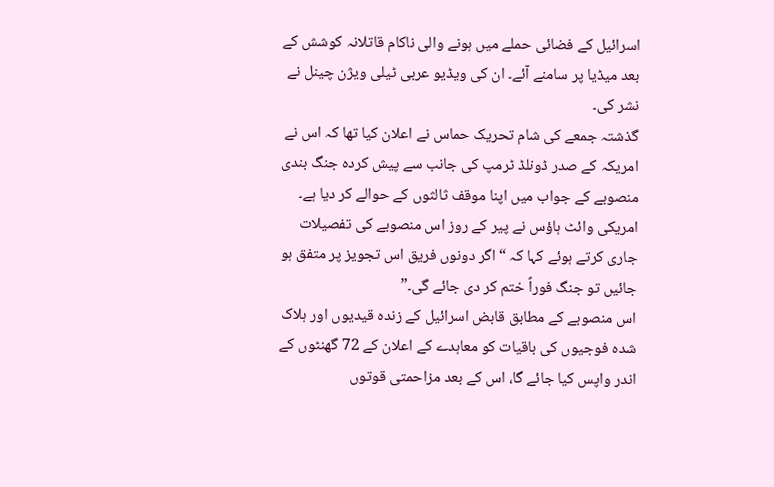اسرائیل کے فضائی حملے میں ہونے والی ناکام قاتلانہ کوشش کے بعد میڈیا پر سامنے آئے۔ ان کی ویڈیو عربی ٹیلی ویژن چینل نے نشر کی۔
گذشتہ جمعے کی شام تحریک حماس نے اعلان کیا تھا کہ اس نے امریکہ کے صدر ڈونلڈ ٹرمپ کی جانب سے پیش کردہ جنگ بندی منصوبے کے جواب میں اپنا موقف ثالثوں کے حوالے کر دیا ہے۔
امریکی وائٹ ہاؤس نے پیر کے روز اس منصوبے کی تفصیلات جاری کرتے ہوئے کہا کہ “اگر دونوں فریق اس تجویز پر متفق ہو جائیں تو جنگ فوراً ختم کر دی جائے گی۔”
اس منصوبے کے مطابق قابض اسرائیل کے زندہ قیدیوں اور ہلاک شدہ فوجیوں کی باقیات کو معاہدے کے اعلان کے 72 گھنٹوں کے اندر واپس کیا جائے گا، اس کے بعد مزاحمتی قوتوں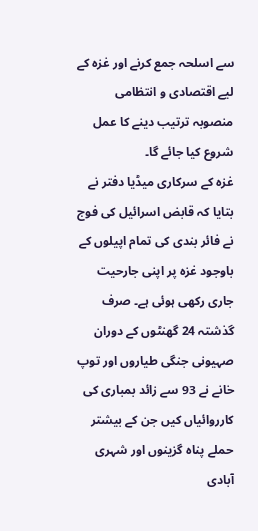سے اسلحہ جمع کرنے اور غزہ کے لیے اقتصادی و انتظامی منصوبہ ترتیب دینے کا عمل شروع کیا جائے گا۔
غزہ کے سرکاری میڈیا دفتر نے بتایا کہ قابض اسرائیل کی فوج نے فائر بندی کی تمام اپیلوں کے باوجود غزہ پر اپنی جارحیت جاری رکھی ہوئی ہے۔ صرف گذشتہ 24 گھنٹوں کے دوران صہیونی جنگی طیاروں اور توپ خانے نے 93 سے زائد بمباری کی کارروائیاں کیں جن کے بیشتر حملے پناہ گزینوں اور شہری آبادی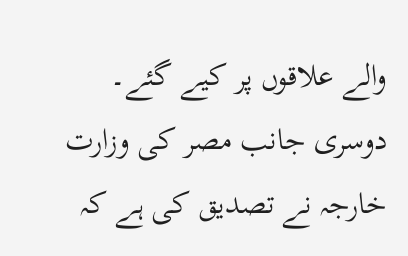والے علاقوں پر کیے گئے۔
دوسری جانب مصر کی وزارت خارجہ نے تصدیق کی ہے کہ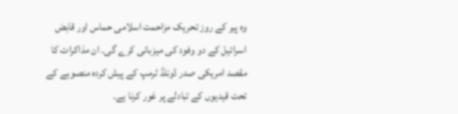وہ پیر کے روز تحریک مزاحمت اسلامی حماس اور قابض اسرائیل کے دو وفود کی میزبانی کرے گی۔ ان مذاکرات کا مقصد امریکی صدر ڈونلڈ ٹرمپ کے پیش کردہ منصوبے کے تحت قیدیوں کے تبادلے پر غور کرنا ہے۔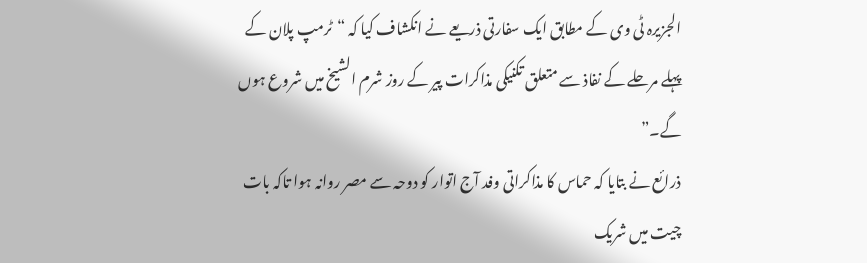الجزیرہ ٹی وی کے مطابق ایک سفارتی ذریعے نے انکشاف کیا کہ “ٹرمپ پلان کے پہلے مرحلے کے نفاذ سے متعلق تکنیکی مذاکرات پیر کے روز شرم الشیخ میں شروع ہوں گے۔”
ذرائع نے بتایا کہ حماس کا مذاکراتی وفد آج اتوار کو دوحہ سے مصر روانہ ہوا تاکہ بات چیت میں شریک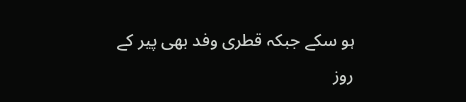ہو سکے جبکہ قطری وفد بھی پیر کے روز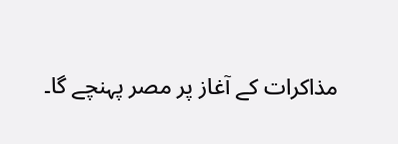مذاکرات کے آغاز پر مصر پہنچے گا۔